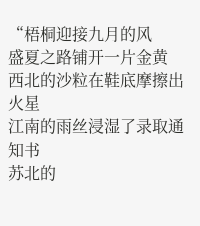“梧桐迎接九月的风
盛夏之路铺开一片金黄
西北的沙粒在鞋底摩擦出火星
江南的雨丝浸湿了录取通知书
苏北的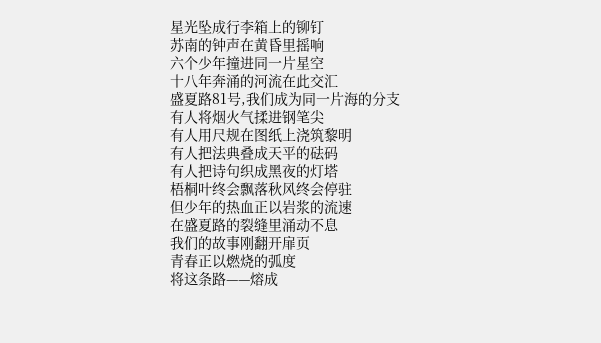星光坠成行李箱上的铆钉
苏南的钟声在黄昏里摇响
六个少年撞进同一片星空
十八年奔涌的河流在此交汇
盛夏路81号,我们成为同一片海的分支
有人将烟火气揉进钢笔尖
有人用尺规在图纸上浇筑黎明
有人把法典叠成天平的砝码
有人把诗句织成黑夜的灯塔
梧桐叶终会飘落秋风终会停驻
但少年的热血正以岩浆的流速
在盛夏路的裂缝里涌动不息
我们的故事刚翻开扉页
青春正以燃烧的弧度
将这条路——熔成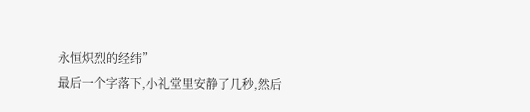永恒炽烈的经纬”
最后一个字落下,小礼堂里安静了几秒,然后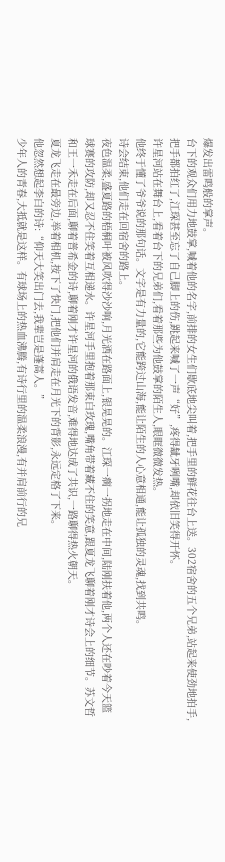爆发出雷鸣般的掌声。
台下的观众们用力地鼓掌,喊着他的名字,前排的女生们歇底地尖叫着,把手里的鲜花往台上送。302宿舍的五个兄弟,站起来使劲地拍手,把手都拍红了,江琛甚至忘了自己脚上的伤,跳起来喊了一声“好”,疼得龇牙咧嘴,却依旧笑得开怀。
许星河站在舞台上,看着台下的兄弟们,看着那些为他鼓掌的陌生人,眼眶微微发热。
他终于懂了爷爷说的那句话。文字是有力量的,它能跨过山海,能让陌生的人心意相通,能让孤独的灵魂,找到共鸣。
诗会结束,他们走在回宿舍的路上。
夜色温柔,盛夏路的梧桐叶被风吹得沙沙响,月光洒在路面上,银晃晃的。江琛一瘸一拐地走在中间,陆刚扶着他,两个人还在吵着今天篮球赛的攻防,却又忍不住笑着互相递水。许星河手里抱着那束白玫瑰,嘴角带着藏不住的笑意,跟夏龙飞聊着刚才诗会上的细节。苏文哲和王一禾走在后面,聊着普希金的诗,聊着刚才许星河的俄语发音,难得地达成了共识,一路聊得热火朝天。
夏龙飞走在最旁边,举着相机,按下了快门,把他们并肩走在月光下的背影,永远定格了下来。
他忽然想起李白的诗:“仰天大笑出门去,我辈岂是蓬蒿人。”
少年人的青春,大抵就是这样。有球场上的热血沸腾,有诗行里的温柔浪漫,有并肩前行的兄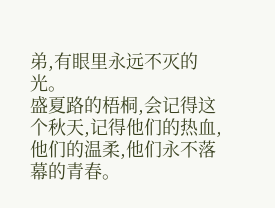弟,有眼里永远不灭的光。
盛夏路的梧桐,会记得这个秋天,记得他们的热血,他们的温柔,他们永不落幕的青春。